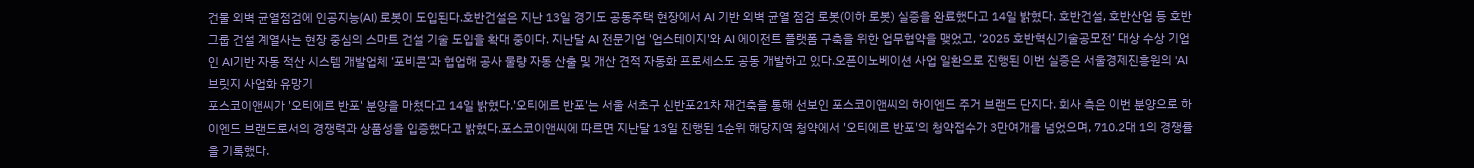건물 외벽 균열점검에 인공지능(AI) 로봇이 도입된다.호반건설은 지난 13일 경기도 공동주택 현장에서 AI 기반 외벽 균열 점검 로봇(이하 로봇) 실증을 완료했다고 14일 밝혔다. 호반건설, 호반산업 등 호반그룹 건설 계열사는 현장 중심의 스마트 건설 기술 도입을 확대 중이다. 지난달 AI 전문기업 '업스테이지'와 AI 에이전트 플랫폼 구축을 위한 업무협약을 맺었고, ‘2025 호반혁신기술공모전’ 대상 수상 기업인 AI기반 자동 적산 시스템 개발업체 ‘포비콘’과 협업해 공사 물량 자동 산출 및 개산 견적 자동화 프로세스도 공동 개발하고 있다.오픈이노베이션 사업 일환으로 진행된 이번 실증은 서울경제진흥원의 'AI 브릿지 사업화 유망기
포스코이앤씨가 '오티에르 반포' 분양을 마쳤다고 14일 밝혔다.'오티에르 반포'는 서울 서초구 신반포21차 재건축을 통해 선보인 포스코이앤씨의 하이엔드 주거 브랜드 단지다. 회사 측은 이번 분양으로 하이엔드 브랜드로서의 경쟁력과 상품성을 입증했다고 밝혔다.포스코이앤씨에 따르면 지난달 13일 진행된 1순위 해당지역 청약에서 '오티에르 반포'의 청약접수가 3만여개를 넘었으며, 710.2대 1의 경쟁률을 기록했다.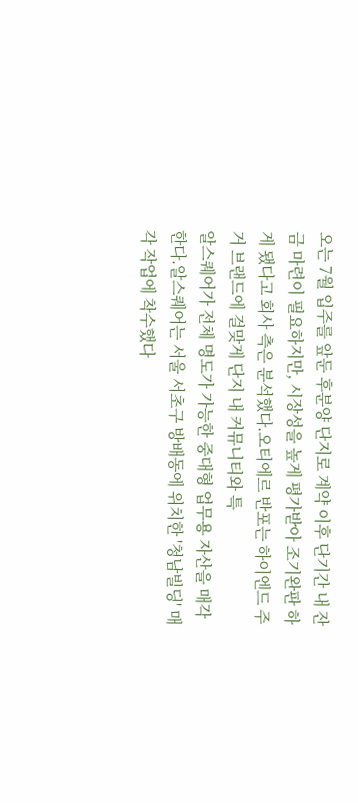오는 7월 입주를 앞둔 후분양 단지로 계약 이후 단기간 내 잔금 마련이 필요하지만, 시장성을 높게 평가받아 조기완판 하게 됐다고 회사 측은 분석했다.오티에르 반포는 하이엔드 주거 브랜드에 걸맞게 단지 내 커뮤니티와 특
알스퀘어가 전체 명도가 가능한 중대형 업무용 자산을 매각한다.알스퀘어는 서울 서초구 방배동에 위치한 '청남빌딩' 매각 작업에 착수했다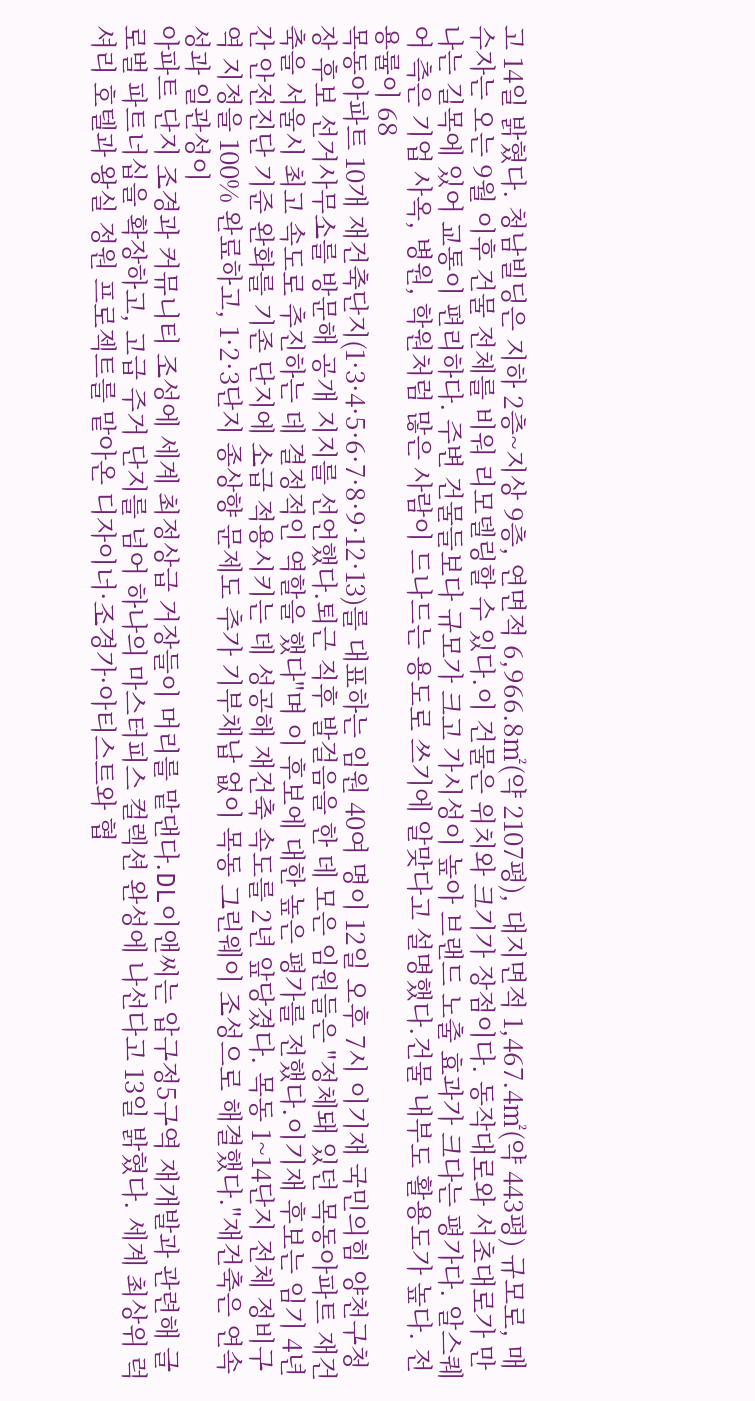고 14일 밝혔다. 청남빌딩은 지하 2층~지상 9층, 연면적 6,966.8㎡(약 2107평), 대지면적 1,467.4㎡(약 443평) 규모로, 매수자는 오는 9월 이후 건물 전체를 비워 리모델링할 수 있다.이 건물은 위치와 크기가 장점이다. 동작대로와 서초대로가 만나는 길목에 있어 교통이 편리하다. 주변 건물들보다 규모가 크고 가시성이 높아 브랜드 노출 효과가 크다는 평가다. 알스퀘어 측은 기업 사옥, 병원, 학원처럼 많은 사람이 드나드는 용도로 쓰기에 알맞다고 설명했다.건물 내부도 활용도가 높다. 전용률이 68
목동아파트 10개 재건축단지(1·3·4·5·6·7·8·9·12·13)를 대표하는 임원 40여 명이 12일 오후 7시 이기재 국민의힘 양천구청장 후보 선거사무소를 방문해 공개 지지를 선언했다.퇴근 직후 발걸음을 한 데 모은 임원들은 "정체돼 있던 목동아파트 재건축을 서울시 최고 속도로 추진하는 데 결정적인 역할을 했다"며 이 후보에 대한 높은 평가를 전했다.이기재 후보는 임기 4년간 안전진단 기준 완화를 기존 단지에 소급 적용시키는 데 성공해 재건축 속도를 2년 앞당겼다. 목동 1~14단지 전체 정비구역 지정을 100% 완료하고, 1·2·3단지 종상향 문제도 추가 기부채납 없이 목동 그린웨이 조성으로 해결했다."재건축은 연속성과 일관성이
아파트 단지 조경과 커뮤니티 조성에 세계 최정상급 거장들이 머리를 맡댄다.DL이앤씨는 압구정5구역 재개발과 관련해 글로벌 파트너십을 확장하고, 고급 주거 단지를 넘어 하나의 마스터피스 컬렉션 완성에 나선다고 13일 밝혔다. 세계 최상위 럭셔리 호텔과 왕실 정원 프로젝트를 맡아온 디자이너·조경가·아티스트와 협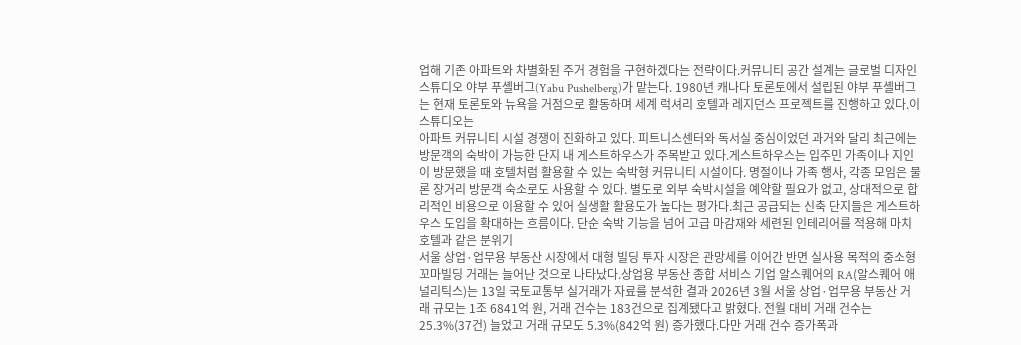업해 기존 아파트와 차별화된 주거 경험을 구현하겠다는 전략이다.커뮤니티 공간 설계는 글로벌 디자인 스튜디오 야부 푸셸버그(Yabu Pushelberg)가 맡는다. 1980년 캐나다 토론토에서 설립된 야부 푸셸버그는 현재 토론토와 뉴욕을 거점으로 활동하며 세계 럭셔리 호텔과 레지던스 프로젝트를 진행하고 있다.이 스튜디오는
아파트 커뮤니티 시설 경쟁이 진화하고 있다. 피트니스센터와 독서실 중심이었던 과거와 달리 최근에는 방문객의 숙박이 가능한 단지 내 게스트하우스가 주목받고 있다.게스트하우스는 입주민 가족이나 지인이 방문했을 때 호텔처럼 활용할 수 있는 숙박형 커뮤니티 시설이다. 명절이나 가족 행사, 각종 모임은 물론 장거리 방문객 숙소로도 사용할 수 있다. 별도로 외부 숙박시설을 예약할 필요가 없고, 상대적으로 합리적인 비용으로 이용할 수 있어 실생활 활용도가 높다는 평가다.최근 공급되는 신축 단지들은 게스트하우스 도입을 확대하는 흐름이다. 단순 숙박 기능을 넘어 고급 마감재와 세련된 인테리어를 적용해 마치 호텔과 같은 분위기
서울 상업·업무용 부동산 시장에서 대형 빌딩 투자 시장은 관망세를 이어간 반면 실사용 목적의 중소형 꼬마빌딩 거래는 늘어난 것으로 나타났다.상업용 부동산 종합 서비스 기업 알스퀘어의 RA(알스퀘어 애널리틱스)는 13일 국토교통부 실거래가 자료를 분석한 결과 2026년 3월 서울 상업·업무용 부동산 거래 규모는 1조 6841억 원, 거래 건수는 183건으로 집계됐다고 밝혔다. 전월 대비 거래 건수는 25.3%(37건) 늘었고 거래 규모도 5.3%(842억 원) 증가했다.다만 거래 건수 증가폭과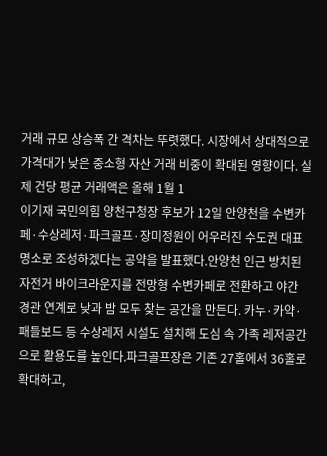거래 규모 상승폭 간 격차는 뚜렷했다. 시장에서 상대적으로 가격대가 낮은 중소형 자산 거래 비중이 확대된 영향이다. 실제 건당 평균 거래액은 올해 1월 1
이기재 국민의힘 양천구청장 후보가 12일 안양천을 수변카페·수상레저·파크골프·장미정원이 어우러진 수도권 대표 명소로 조성하겠다는 공약을 발표했다.안양천 인근 방치된 자전거 바이크라운지를 전망형 수변카페로 전환하고 야간 경관 연계로 낮과 밤 모두 찾는 공간을 만든다. 카누·카약·패들보드 등 수상레저 시설도 설치해 도심 속 가족 레저공간으로 활용도를 높인다.파크골프장은 기존 27홀에서 36홀로 확대하고,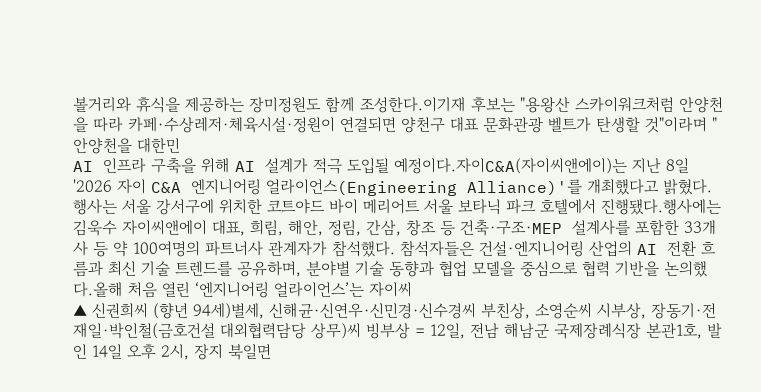볼거리와 휴식을 제공하는 장미정원도 함께 조성한다.이기재 후보는 "용왕산 스카이워크처럼 안양천을 따라 카페·수상레저·체육시설·정원이 연결되면 양천구 대표 문화관광 벨트가 탄생할 것"이라며 "안양천을 대한민
AI 인프라 구축을 위해 AI 설계가 적극 도입될 예정이다.자이C&A(자이씨앤에이)는 지난 8일 '2026 자이 C&A 엔지니어링 얼라이언스(Engineering Alliance)'를 개최했다고 밝혔다. 행사는 서울 강서구에 위치한 코트야드 바이 메리어트 서울 보타닉 파크 호텔에서 진행됐다.행사에는 김욱수 자이씨앤에이 대표, 희림, 해안, 정림, 간삼, 창조 등 건축·구조·MEP 설계사를 포함한 33개사 등 약 100여명의 파트너사 관계자가 참석했다. 참석자들은 건설·엔지니어링 산업의 AI 전환 흐름과 최신 기술 트렌드를 공유하며, 분야별 기술 동향과 협업 모델을 중심으로 협력 기반을 논의했다.올해 처음 열린 ‘엔지니어링 얼라이언스’는 자이씨
▲ 신권희씨 (향년 94세)별세, 신해균·신연우·신민경·신수경씨 부친상, 소영순씨 시부상, 장동기·전재일·박인철(금호건설 대외협력담당 상무)씨 빙부상 = 12일, 전남 해남군 국제장례식장 본관1호, 발인 14일 오후 2시, 장지 북일면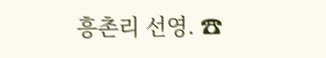흥촌리 선영. ☎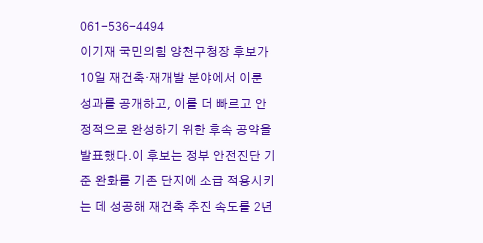061-536-4494
이기재 국민의힘 양천구청장 후보가 10일 재건축·재개발 분야에서 이룬 성과를 공개하고, 이를 더 빠르고 안정적으로 완성하기 위한 후속 공약을 발표했다.이 후보는 정부 안전진단 기준 완화를 기존 단지에 소급 적용시키는 데 성공해 재건축 추진 속도를 2년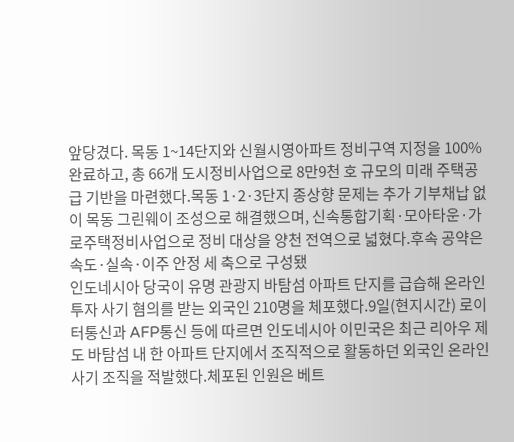앞당겼다. 목동 1~14단지와 신월시영아파트 정비구역 지정을 100% 완료하고, 총 66개 도시정비사업으로 8만9천 호 규모의 미래 주택공급 기반을 마련했다.목동 1·2·3단지 종상향 문제는 추가 기부채납 없이 목동 그린웨이 조성으로 해결했으며, 신속통합기획·모아타운·가로주택정비사업으로 정비 대상을 양천 전역으로 넓혔다.후속 공약은 속도·실속·이주 안정 세 축으로 구성됐
인도네시아 당국이 유명 관광지 바탐섬 아파트 단지를 급습해 온라인 투자 사기 혐의를 받는 외국인 210명을 체포했다.9일(현지시간) 로이터통신과 AFP통신 등에 따르면 인도네시아 이민국은 최근 리아우 제도 바탐섬 내 한 아파트 단지에서 조직적으로 활동하던 외국인 온라인 사기 조직을 적발했다.체포된 인원은 베트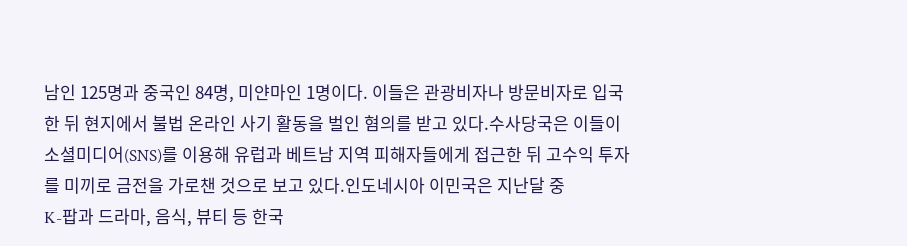남인 125명과 중국인 84명, 미얀마인 1명이다. 이들은 관광비자나 방문비자로 입국한 뒤 현지에서 불법 온라인 사기 활동을 벌인 혐의를 받고 있다.수사당국은 이들이 소셜미디어(SNS)를 이용해 유럽과 베트남 지역 피해자들에게 접근한 뒤 고수익 투자를 미끼로 금전을 가로챈 것으로 보고 있다.인도네시아 이민국은 지난달 중
K-팝과 드라마, 음식, 뷰티 등 한국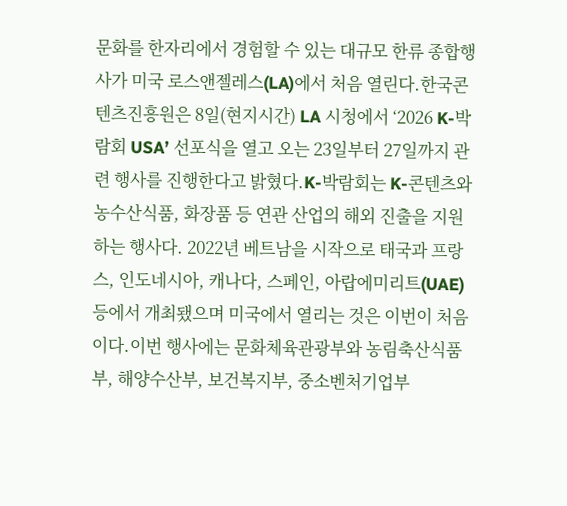문화를 한자리에서 경험할 수 있는 대규모 한류 종합행사가 미국 로스앤젤레스(LA)에서 처음 열린다.한국콘텐츠진흥원은 8일(현지시간) LA 시청에서 ‘2026 K-박람회 USA’ 선포식을 열고 오는 23일부터 27일까지 관련 행사를 진행한다고 밝혔다.K-박람회는 K-콘텐츠와 농수산식품, 화장품 등 연관 산업의 해외 진출을 지원하는 행사다. 2022년 베트남을 시작으로 태국과 프랑스, 인도네시아, 캐나다, 스페인, 아랍에미리트(UAE) 등에서 개최됐으며 미국에서 열리는 것은 이번이 처음이다.이번 행사에는 문화체육관광부와 농림축산식품부, 해양수산부, 보건복지부, 중소벤처기업부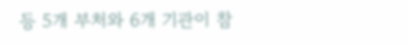등 5개 부처와 6개 기관이 참